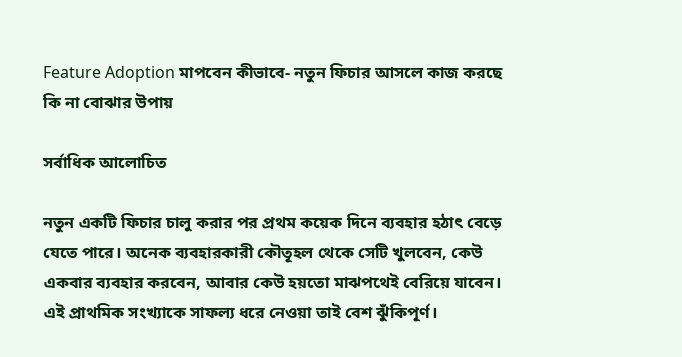Feature Adoption মাপবেন কীভাবে- নতুন ফিচার আসলে কাজ করছে কি না বোঝার উপায়

সর্বাধিক আলোচিত

নতুন একটি ফিচার চালু করার পর প্রথম কয়েক দিনে ব্যবহার হঠাৎ বেড়ে যেতে পারে। অনেক ব্যবহারকারী কৌতূহল থেকে সেটি খুলবেন, কেউ একবার ব্যবহার করবেন, আবার কেউ হয়তো মাঝপথেই বেরিয়ে যাবেন। এই প্রাথমিক সংখ্যাকে সাফল্য ধরে নেওয়া তাই বেশ ঝুঁকিপূর্ণ।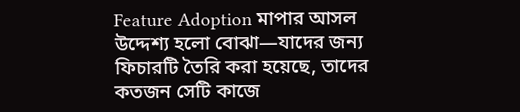Feature Adoption মাপার আসল উদ্দেশ্য হলো বোঝা—যাদের জন্য ফিচারটি তৈরি করা হয়েছে, তাদের কতজন সেটি কাজে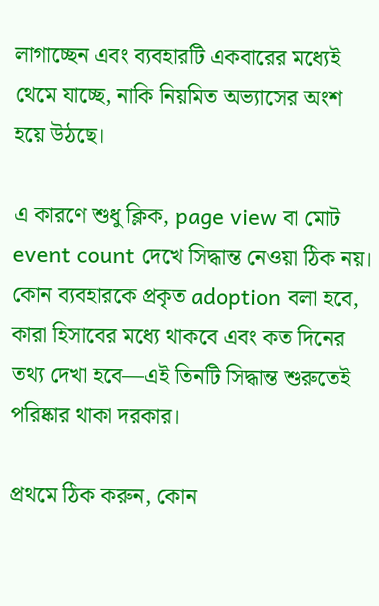লাগাচ্ছেন এবং ব্যবহারটি একবারের মধ্যেই থেমে যাচ্ছে, নাকি নিয়মিত অভ্যাসের অংশ হয়ে উঠছে।

এ কারণে শুধু ক্লিক, page view বা মোট event count দেখে সিদ্ধান্ত নেওয়া ঠিক নয়। কোন ব্যবহারকে প্রকৃত adoption বলা হবে, কারা হিসাবের মধ্যে থাকবে এবং কত দিনের তথ্য দেখা হবে—এই তিনটি সিদ্ধান্ত শুরুতেই পরিষ্কার থাকা দরকার।

প্রথমে ঠিক করুন, কোন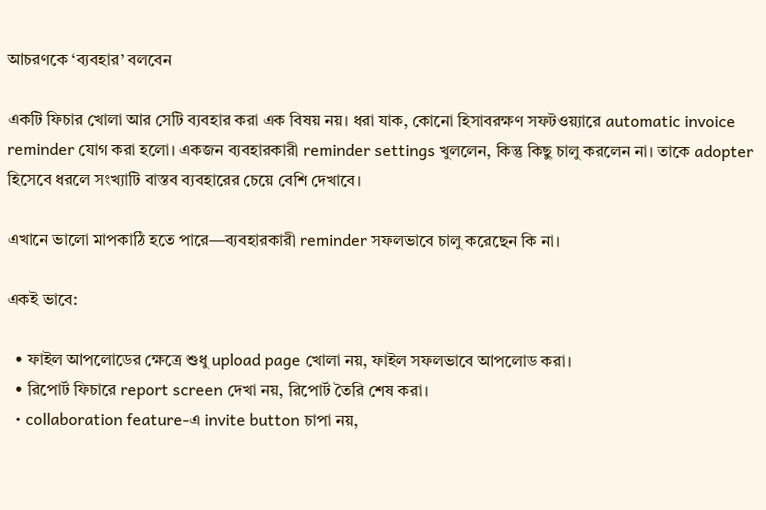আচরণকে ‘ব্যবহার’ বলবেন

একটি ফিচার খোলা আর সেটি ব্যবহার করা এক বিষয় নয়। ধরা যাক, কোনো হিসাবরক্ষণ সফটওয়্যারে automatic invoice reminder যোগ করা হলো। একজন ব্যবহারকারী reminder settings খুললেন, কিন্তু কিছু চালু করলেন না। তাকে adopter হিসেবে ধরলে সংখ্যাটি বাস্তব ব্যবহারের চেয়ে বেশি দেখাবে।

এখানে ভালো মাপকাঠি হতে পারে—ব্যবহারকারী reminder সফলভাবে চালু করেছেন কি না।

একই ভাবে:

  • ফাইল আপলোডের ক্ষেত্রে শুধু upload page খোলা নয়, ফাইল সফলভাবে আপলোড করা।
  • রিপোর্ট ফিচারে report screen দেখা নয়, রিপোর্ট তৈরি শেষ করা।
  • collaboration feature-এ invite button চাপা নয়,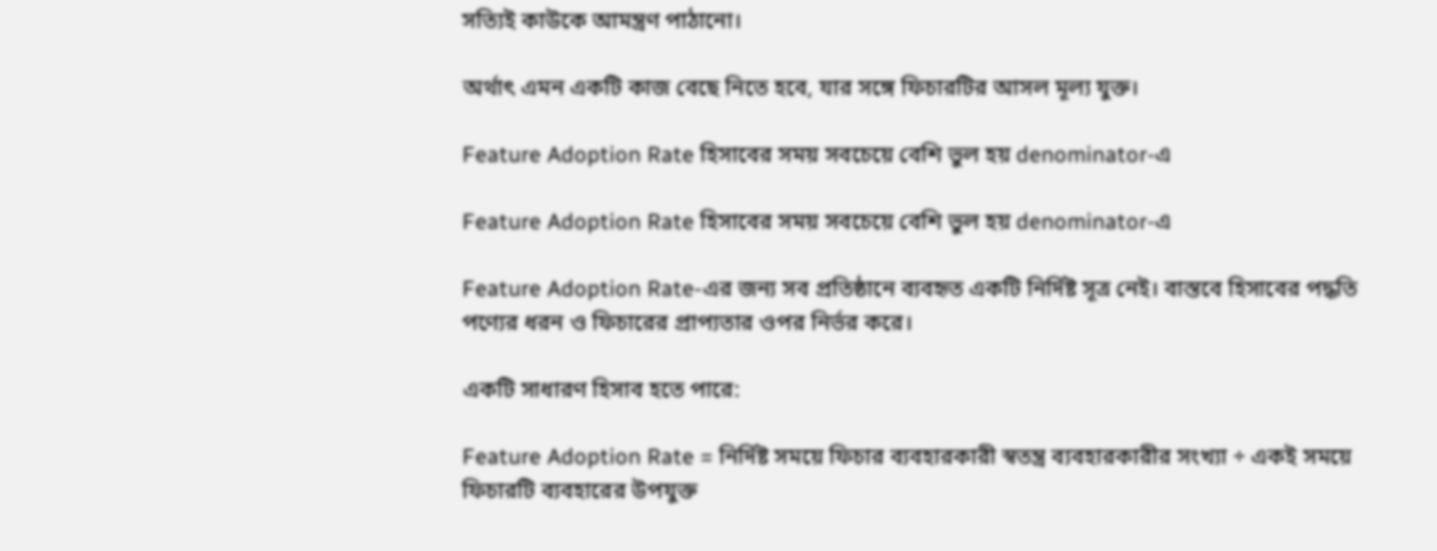সত্যিই কাউকে আমন্ত্রণ পাঠানো।

অর্থাৎ এমন একটি কাজ বেছে নিতে হবে, যার সঙ্গে ফিচারটির আসল মূল্য যুক্ত।

Feature Adoption Rate হিসাবের সময় সবচেয়ে বেশি ভুল হয় denominator-এ

Feature Adoption Rate হিসাবের সময় সবচেয়ে বেশি ভুল হয় denominator-এ

Feature Adoption Rate-এর জন্য সব প্রতিষ্ঠানে ব্যবহৃত একটি নির্দিষ্ট সূত্র নেই। বাস্তবে হিসাবের পদ্ধতি পণ্যের ধরন ও ফিচারের প্রাপ্যতার ওপর নির্ভর করে।

একটি সাধারণ হিসাব হতে পারে:

Feature Adoption Rate = নির্দিষ্ট সময়ে ফিচার ব্যবহারকারী স্বতন্ত্র ব্যবহারকারীর সংখ্যা ÷ একই সময়ে ফিচারটি ব্যবহারের উপযুক্ত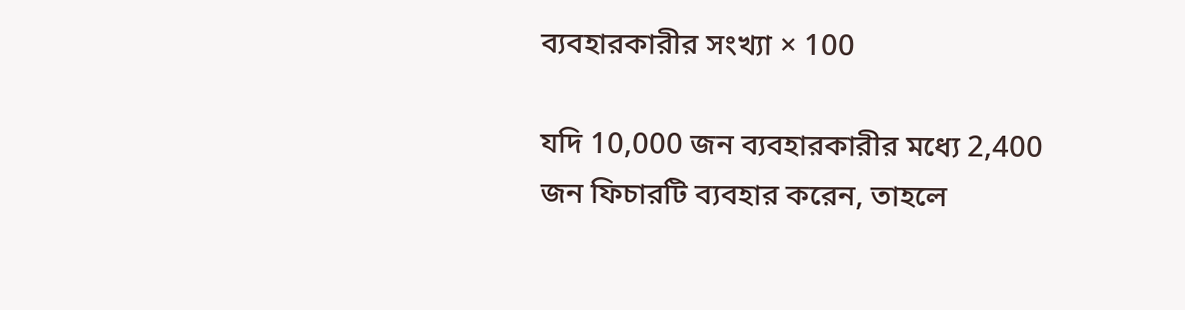ব্যবহারকারীর সংখ্যা × 100

যদি 10,000 জন ব্যবহারকারীর মধ্যে 2,400 জন ফিচারটি ব্যবহার করেন, তাহলে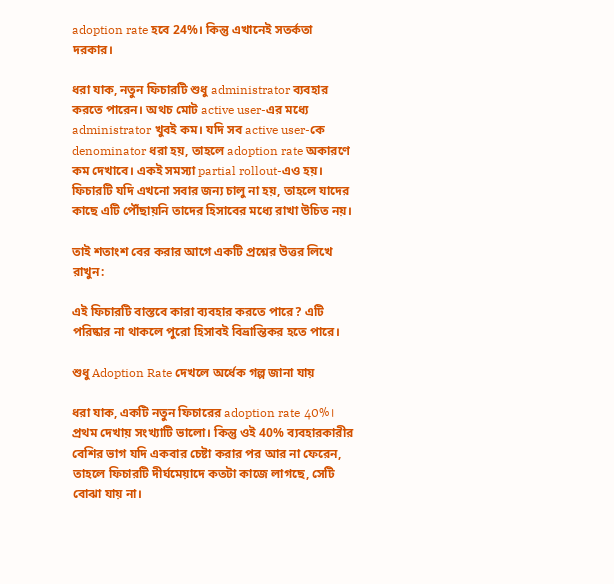adoption rate হবে 24%। কিন্তু এখানেই সতর্কতা দরকার।

ধরা যাক, নতুন ফিচারটি শুধু administrator ব্যবহার করতে পারেন। অথচ মোট active user-এর মধ্যে administrator খুবই কম। যদি সব active user-কে denominator ধরা হয়, তাহলে adoption rate অকারণে কম দেখাবে। একই সমস্যা partial rollout-এও হয়। ফিচারটি যদি এখনো সবার জন্য চালু না হয়, তাহলে যাদের কাছে এটি পৌঁছায়নি তাদের হিসাবের মধ্যে রাখা উচিত নয়।

তাই শতাংশ বের করার আগে একটি প্রশ্নের উত্তর লিখে রাখুন:

এই ফিচারটি বাস্তবে কারা ব্যবহার করতে পারে? এটি পরিষ্কার না থাকলে পুরো হিসাবই বিভ্রান্তিকর হতে পারে।

শুধু Adoption Rate দেখলে অর্ধেক গল্প জানা যায়

ধরা যাক, একটি নতুন ফিচারের adoption rate 40%। প্রথম দেখায় সংখ্যাটি ভালো। কিন্তু ওই 40% ব্যবহারকারীর বেশির ভাগ যদি একবার চেষ্টা করার পর আর না ফেরেন, তাহলে ফিচারটি দীর্ঘমেয়াদে কতটা কাজে লাগছে, সেটি বোঝা যায় না।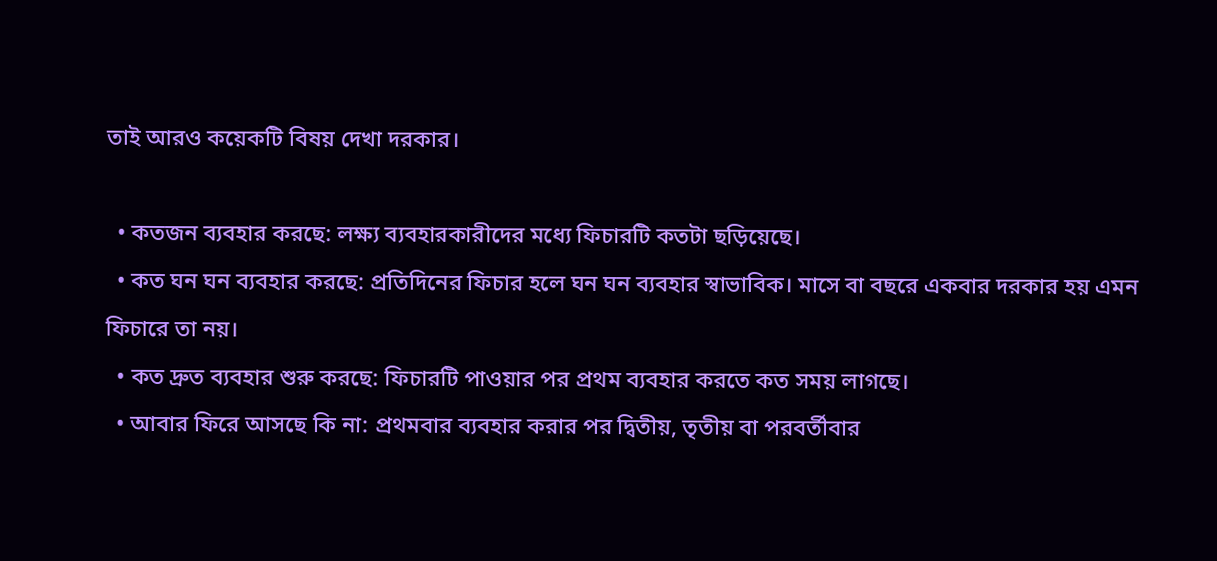তাই আরও কয়েকটি বিষয় দেখা দরকার।

  • কতজন ব্যবহার করছে: লক্ষ্য ব্যবহারকারীদের মধ্যে ফিচারটি কতটা ছড়িয়েছে।
  • কত ঘন ঘন ব্যবহার করছে: প্রতিদিনের ফিচার হলে ঘন ঘন ব্যবহার স্বাভাবিক। মাসে বা বছরে একবার দরকার হয় এমন ফিচারে তা নয়।
  • কত দ্রুত ব্যবহার শুরু করছে: ফিচারটি পাওয়ার পর প্রথম ব্যবহার করতে কত সময় লাগছে।
  • আবার ফিরে আসছে কি না: প্রথমবার ব্যবহার করার পর দ্বিতীয়, তৃতীয় বা পরবর্তীবার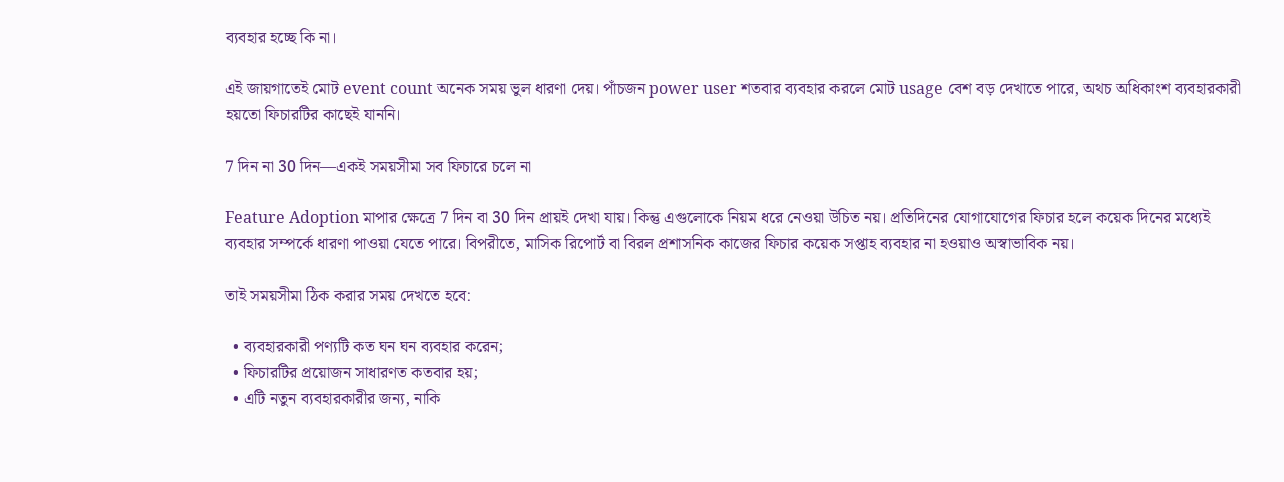ব্যবহার হচ্ছে কি না।

এই জায়গাতেই মোট event count অনেক সময় ভুল ধারণা দেয়। পাঁচজন power user শতবার ব্যবহার করলে মোট usage বেশ বড় দেখাতে পারে, অথচ অধিকাংশ ব্যবহারকারী হয়তো ফিচারটির কাছেই যাননি।

7 দিন না 30 দিন—একই সময়সীমা সব ফিচারে চলে না

Feature Adoption মাপার ক্ষেত্রে 7 দিন বা 30 দিন প্রায়ই দেখা যায়। কিন্তু এগুলোকে নিয়ম ধরে নেওয়া উচিত নয়। প্রতিদিনের যোগাযোগের ফিচার হলে কয়েক দিনের মধ্যেই ব্যবহার সম্পর্কে ধারণা পাওয়া যেতে পারে। বিপরীতে, মাসিক রিপোর্ট বা বিরল প্রশাসনিক কাজের ফিচার কয়েক সপ্তাহ ব্যবহার না হওয়াও অস্বাভাবিক নয়।

তাই সময়সীমা ঠিক করার সময় দেখতে হবে:

  • ব্যবহারকারী পণ্যটি কত ঘন ঘন ব্যবহার করেন;
  • ফিচারটির প্রয়োজন সাধারণত কতবার হয়;
  • এটি নতুন ব্যবহারকারীর জন্য, নাকি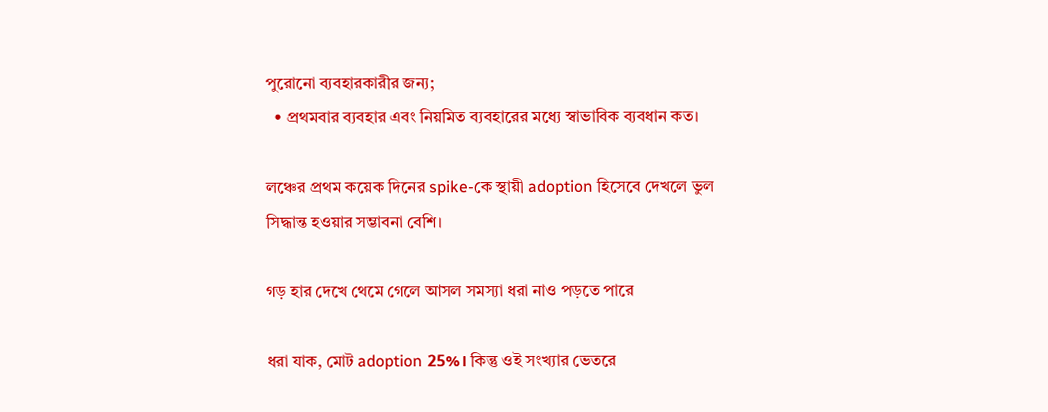পুরোনো ব্যবহারকারীর জন্য;
  • প্রথমবার ব্যবহার এবং নিয়মিত ব্যবহারের মধ্যে স্বাভাবিক ব্যবধান কত।

লঞ্চের প্রথম কয়েক দিনের spike-কে স্থায়ী adoption হিসেবে দেখলে ভুল সিদ্ধান্ত হওয়ার সম্ভাবনা বেশি।

গড় হার দেখে থেমে গেলে আসল সমস্যা ধরা নাও পড়তে পারে

ধরা যাক, মোট adoption 25%। কিন্তু ওই সংখ্যার ভেতরে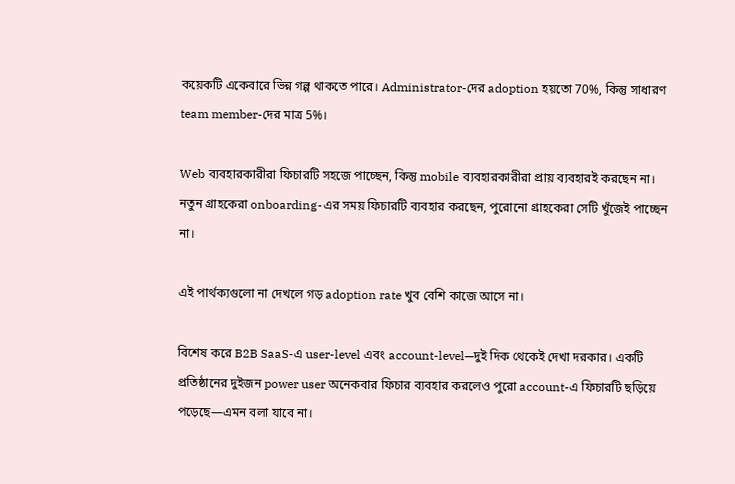কয়েকটি একেবারে ভিন্ন গল্প থাকতে পারে। Administrator-দের adoption হয়তো 70%, কিন্তু সাধারণ team member-দের মাত্র 5%।

Web ব্যবহারকারীরা ফিচারটি সহজে পাচ্ছেন, কিন্তু mobile ব্যবহারকারীরা প্রায় ব্যবহারই করছেন না। নতুন গ্রাহকেরা onboarding-এর সময় ফিচারটি ব্যবহার করছেন, পুরোনো গ্রাহকেরা সেটি খুঁজেই পাচ্ছেন না।

এই পার্থক্যগুলো না দেখলে গড় adoption rate খুব বেশি কাজে আসে না।

বিশেষ করে B2B SaaS-এ user-level এবং account-level—দুই দিক থেকেই দেখা দরকার। একটি প্রতিষ্ঠানের দুইজন power user অনেকবার ফিচার ব্যবহার করলেও পুরো account-এ ফিচারটি ছড়িয়ে পড়েছে—এমন বলা যাবে না।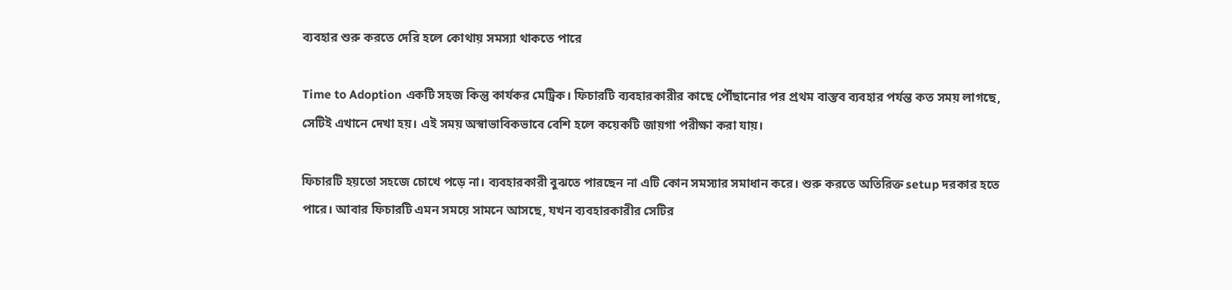ব্যবহার শুরু করতে দেরি হলে কোথায় সমস্যা থাকতে পারে

Time to Adoption একটি সহজ কিন্তু কার্যকর মেট্রিক। ফিচারটি ব্যবহারকারীর কাছে পৌঁছানোর পর প্রথম বাস্তব ব্যবহার পর্যন্ত কত সময় লাগছে, সেটিই এখানে দেখা হয়। এই সময় অস্বাভাবিকভাবে বেশি হলে কয়েকটি জায়গা পরীক্ষা করা যায়।

ফিচারটি হয়তো সহজে চোখে পড়ে না। ব্যবহারকারী বুঝতে পারছেন না এটি কোন সমস্যার সমাধান করে। শুরু করতে অতিরিক্ত setup দরকার হতে পারে। আবার ফিচারটি এমন সময়ে সামনে আসছে, যখন ব্যবহারকারীর সেটির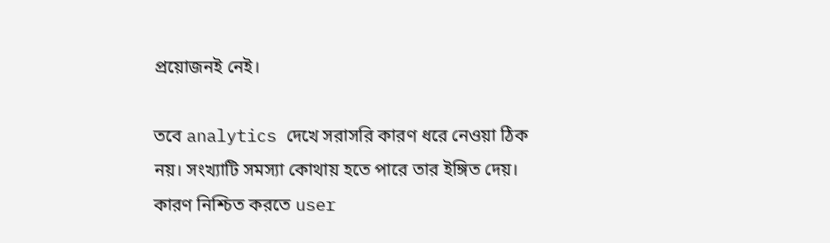প্রয়োজনই নেই।

তবে analytics দেখে সরাসরি কারণ ধরে নেওয়া ঠিক নয়। সংখ্যাটি সমস্যা কোথায় হতে পারে তার ইঙ্গিত দেয়। কারণ নিশ্চিত করতে user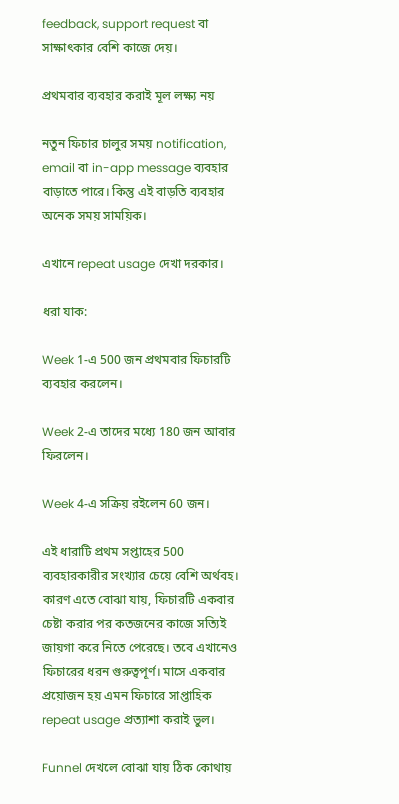feedback, support request বা সাক্ষাৎকার বেশি কাজে দেয়।

প্রথমবার ব্যবহার করাই মূল লক্ষ্য নয়

নতুন ফিচার চালুর সময় notification, email বা in-app message ব্যবহার বাড়াতে পারে। কিন্তু এই বাড়তি ব্যবহার অনেক সময় সাময়িক।

এখানে repeat usage দেখা দরকার।

ধরা যাক:

Week 1-এ 500 জন প্রথমবার ফিচারটি ব্যবহার করলেন।

Week 2-এ তাদের মধ্যে 180 জন আবার ফিরলেন।

Week 4-এ সক্রিয় রইলেন 60 জন।

এই ধারাটি প্রথম সপ্তাহের 500 ব্যবহারকারীর সংখ্যার চেয়ে বেশি অর্থবহ। কারণ এতে বোঝা যায়, ফিচারটি একবার চেষ্টা করার পর কতজনের কাজে সত্যিই জায়গা করে নিতে পেরেছে। তবে এখানেও ফিচারের ধরন গুরুত্বপূর্ণ। মাসে একবার প্রয়োজন হয় এমন ফিচারে সাপ্তাহিক repeat usage প্রত্যাশা করাই ভুল।

Funnel দেখলে বোঝা যায় ঠিক কোথায়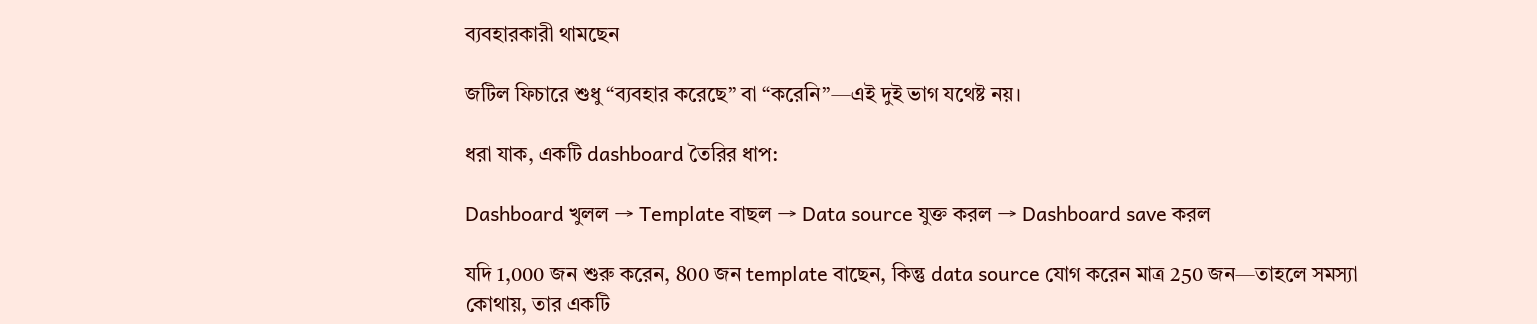ব্যবহারকারী থামছেন

জটিল ফিচারে শুধু “ব্যবহার করেছে” বা “করেনি”—এই দুই ভাগ যথেষ্ট নয়।

ধরা যাক, একটি dashboard তৈরির ধাপ:

Dashboard খুলল → Template বাছল → Data source যুক্ত করল → Dashboard save করল

যদি 1,000 জন শুরু করেন, 800 জন template বাছেন, কিন্তু data source যোগ করেন মাত্র 250 জন—তাহলে সমস্যা কোথায়, তার একটি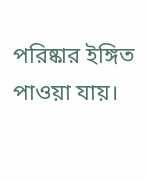পরিষ্কার ইঙ্গিত পাওয়া যায়।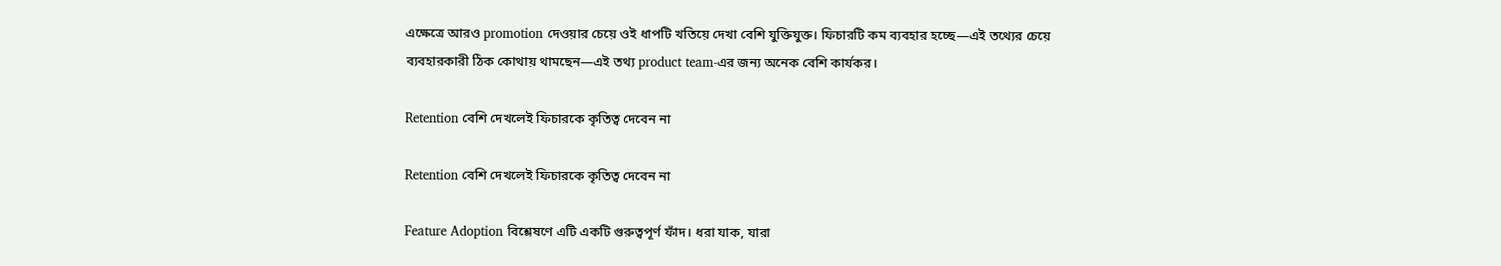এক্ষেত্রে আরও promotion দেওয়ার চেয়ে ওই ধাপটি খতিয়ে দেখা বেশি যুক্তিযুক্ত। ফিচারটি কম ব্যবহার হচ্ছে—এই তথ্যের চেয়ে ব্যবহারকারী ঠিক কোথায় থামছেন—এই তথ্য product team-এর জন্য অনেক বেশি কার্যকর।

Retention বেশি দেখলেই ফিচারকে কৃতিত্ব দেবেন না

Retention বেশি দেখলেই ফিচারকে কৃতিত্ব দেবেন না

Feature Adoption বিশ্লেষণে এটি একটি গুরুত্বপূর্ণ ফাঁদ। ধরা যাক, যারা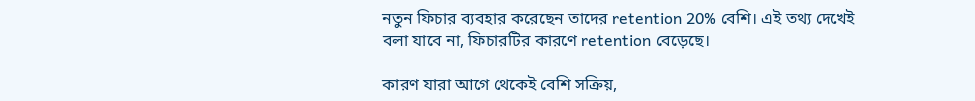নতুন ফিচার ব্যবহার করেছেন তাদের retention 20% বেশি। এই তথ্য দেখেই বলা যাবে না, ফিচারটির কারণে retention বেড়েছে।

কারণ যারা আগে থেকেই বেশি সক্রিয়,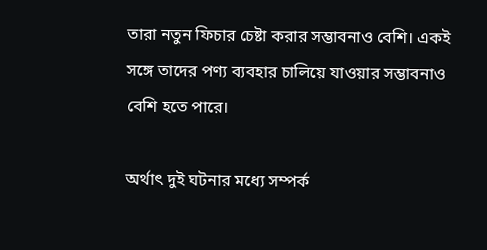তারা নতুন ফিচার চেষ্টা করার সম্ভাবনাও বেশি। একই সঙ্গে তাদের পণ্য ব্যবহার চালিয়ে যাওয়ার সম্ভাবনাও বেশি হতে পারে।

অর্থাৎ দুই ঘটনার মধ্যে সম্পর্ক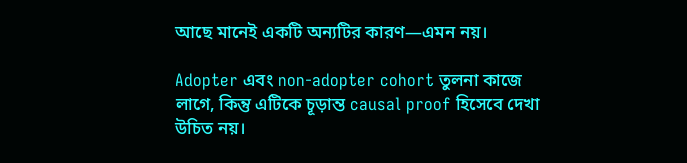আছে মানেই একটি অন্যটির কারণ—এমন নয়।

Adopter এবং non-adopter cohort তুলনা কাজে লাগে, কিন্তু এটিকে চূড়ান্ত causal proof হিসেবে দেখা উচিত নয়।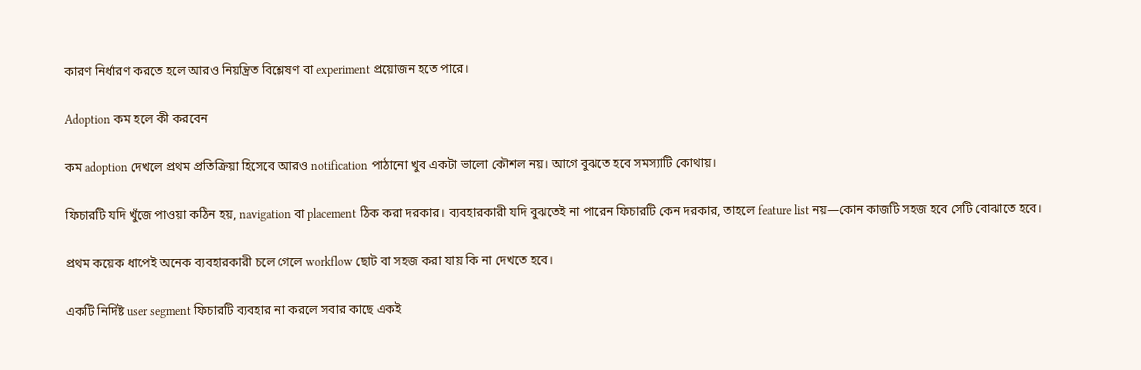কারণ নির্ধারণ করতে হলে আরও নিয়ন্ত্রিত বিশ্লেষণ বা experiment প্রয়োজন হতে পারে।

Adoption কম হলে কী করবেন

কম adoption দেখলে প্রথম প্রতিক্রিয়া হিসেবে আরও notification পাঠানো খুব একটা ভালো কৌশল নয়। আগে বুঝতে হবে সমস্যাটি কোথায়।

ফিচারটি যদি খুঁজে পাওয়া কঠিন হয়, navigation বা placement ঠিক করা দরকার। ব্যবহারকারী যদি বুঝতেই না পারেন ফিচারটি কেন দরকার, তাহলে feature list নয়—কোন কাজটি সহজ হবে সেটি বোঝাতে হবে।

প্রথম কয়েক ধাপেই অনেক ব্যবহারকারী চলে গেলে workflow ছোট বা সহজ করা যায় কি না দেখতে হবে।

একটি নির্দিষ্ট user segment ফিচারটি ব্যবহার না করলে সবার কাছে একই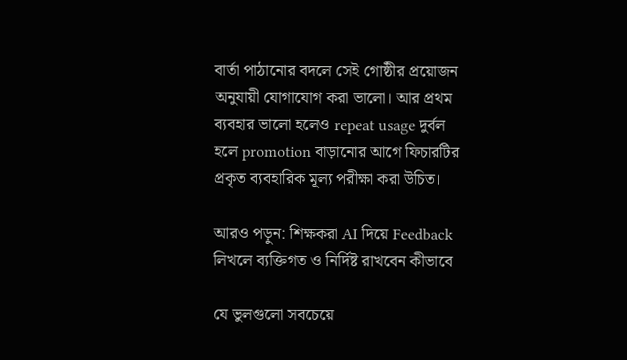বার্তা পাঠানোর বদলে সেই গোষ্ঠীর প্রয়োজন অনুযায়ী যোগাযোগ করা ভালো। আর প্রথম ব্যবহার ভালো হলেও repeat usage দুর্বল হলে promotion বাড়ানোর আগে ফিচারটির প্রকৃত ব্যবহারিক মূল্য পরীক্ষা করা উচিত।

আরও পড়ুন: শিক্ষকরা AI দিয়ে Feedback লিখলে ব্যক্তিগত ও নির্দিষ্ট রাখবেন কীভাবে

যে ভুলগুলো সবচেয়ে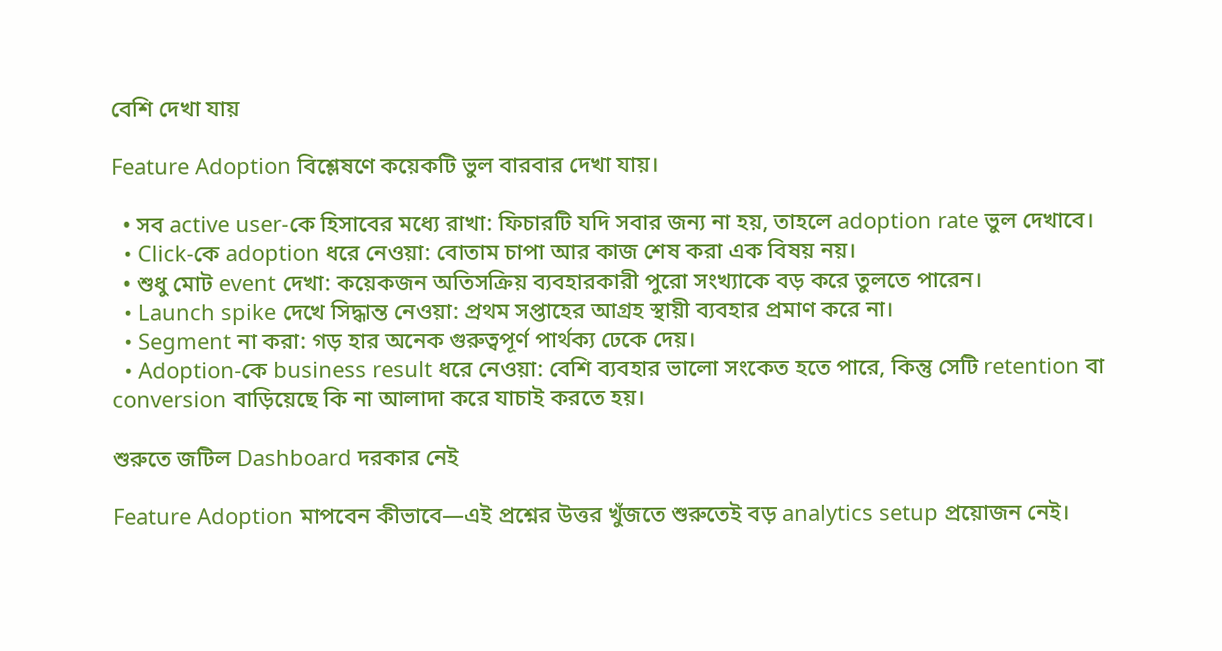বেশি দেখা যায়

Feature Adoption বিশ্লেষণে কয়েকটি ভুল বারবার দেখা যায়।

  • সব active user-কে হিসাবের মধ্যে রাখা: ফিচারটি যদি সবার জন্য না হয়, তাহলে adoption rate ভুল দেখাবে।
  • Click-কে adoption ধরে নেওয়া: বোতাম চাপা আর কাজ শেষ করা এক বিষয় নয়।
  • শুধু মোট event দেখা: কয়েকজন অতিসক্রিয় ব্যবহারকারী পুরো সংখ্যাকে বড় করে তুলতে পারেন।
  • Launch spike দেখে সিদ্ধান্ত নেওয়া: প্রথম সপ্তাহের আগ্রহ স্থায়ী ব্যবহার প্রমাণ করে না।
  • Segment না করা: গড় হার অনেক গুরুত্বপূর্ণ পার্থক্য ঢেকে দেয়।
  • Adoption-কে business result ধরে নেওয়া: বেশি ব্যবহার ভালো সংকেত হতে পারে, কিন্তু সেটি retention বা conversion বাড়িয়েছে কি না আলাদা করে যাচাই করতে হয়।

শুরুতে জটিল Dashboard দরকার নেই

Feature Adoption মাপবেন কীভাবে—এই প্রশ্নের উত্তর খুঁজতে শুরুতেই বড় analytics setup প্রয়োজন নেই।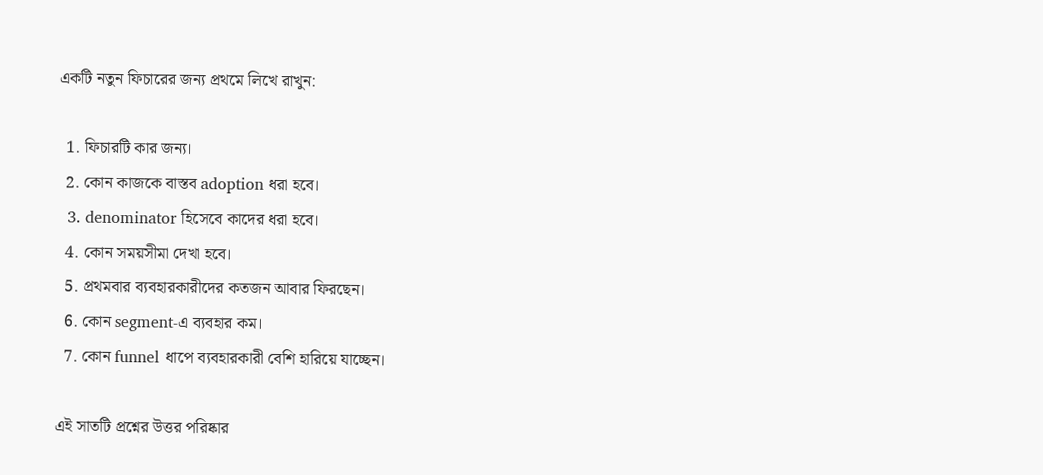একটি নতুন ফিচারের জন্য প্রথমে লিখে রাখুন:

  1. ফিচারটি কার জন্য।
  2. কোন কাজকে বাস্তব adoption ধরা হবে।
  3. denominator হিসেবে কাদের ধরা হবে।
  4. কোন সময়সীমা দেখা হবে।
  5. প্রথমবার ব্যবহারকারীদের কতজন আবার ফিরছেন।
  6. কোন segment-এ ব্যবহার কম।
  7. কোন funnel ধাপে ব্যবহারকারী বেশি হারিয়ে যাচ্ছেন।

এই সাতটি প্রশ্নের উত্তর পরিষ্কার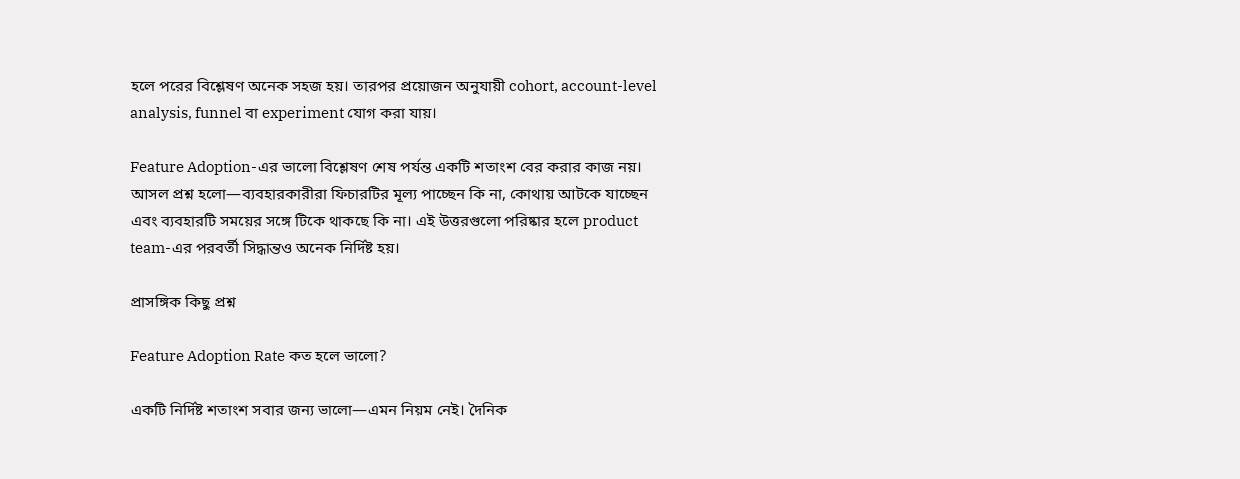হলে পরের বিশ্লেষণ অনেক সহজ হয়। তারপর প্রয়োজন অনুযায়ী cohort, account-level analysis, funnel বা experiment যোগ করা যায়।

Feature Adoption-এর ভালো বিশ্লেষণ শেষ পর্যন্ত একটি শতাংশ বের করার কাজ নয়। আসল প্রশ্ন হলো—ব্যবহারকারীরা ফিচারটির মূল্য পাচ্ছেন কি না, কোথায় আটকে যাচ্ছেন এবং ব্যবহারটি সময়ের সঙ্গে টিকে থাকছে কি না। এই উত্তরগুলো পরিষ্কার হলে product team-এর পরবর্তী সিদ্ধান্তও অনেক নির্দিষ্ট হয়।

প্রাসঙ্গিক কিছু প্রশ্ন

Feature Adoption Rate কত হলে ভালো?

একটি নির্দিষ্ট শতাংশ সবার জন্য ভালো—এমন নিয়ম নেই। দৈনিক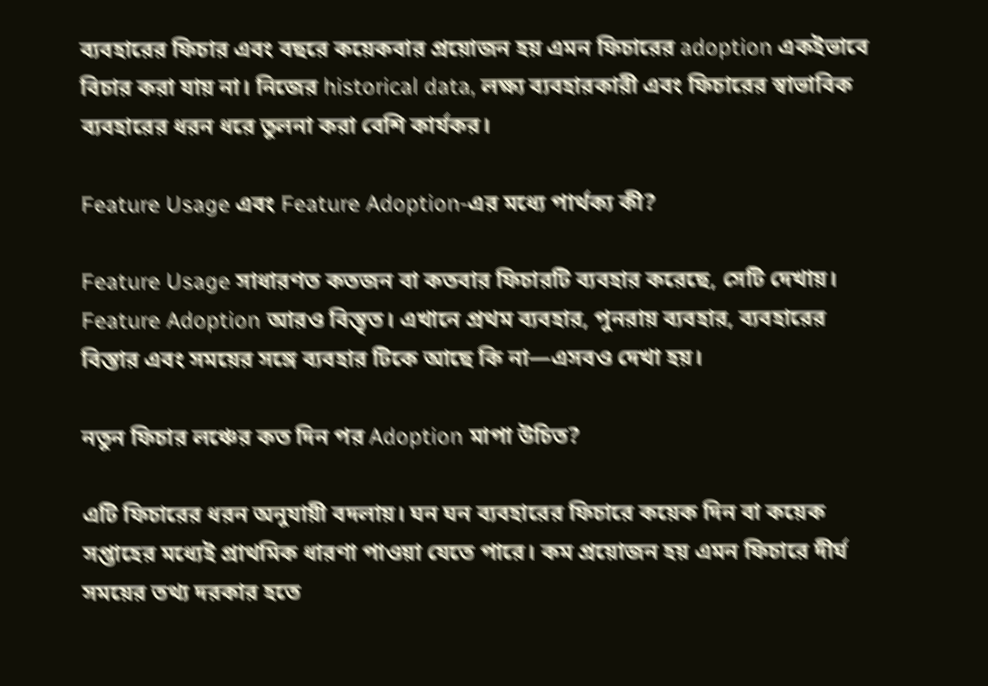ব্যবহারের ফিচার এবং বছরে কয়েকবার প্রয়োজন হয় এমন ফিচারের adoption একইভাবে বিচার করা যায় না। নিজের historical data, লক্ষ্য ব্যবহারকারী এবং ফিচারের স্বাভাবিক ব্যবহারের ধরন ধরে তুলনা করা বেশি কার্যকর।

Feature Usage এবং Feature Adoption-এর মধ্যে পার্থক্য কী?

Feature Usage সাধারণত কতজন বা কতবার ফিচারটি ব্যবহার করেছে, সেটি দেখায়। Feature Adoption আরও বিস্তৃত। এখানে প্রথম ব্যবহার, পুনরায় ব্যবহার, ব্যবহারের বিস্তার এবং সময়ের সঙ্গে ব্যবহার টিকে আছে কি না—এসবও দেখা হয়।

নতুন ফিচার লঞ্চের কত দিন পর Adoption মাপা উচিত?

এটি ফিচারের ধরন অনুযায়ী বদলায়। ঘন ঘন ব্যবহারের ফিচারে কয়েক দিন বা কয়েক সপ্তাহের মধ্যেই প্রাথমিক ধারণা পাওয়া যেতে পারে। কম প্রয়োজন হয় এমন ফিচারে দীর্ঘ সময়ের তথ্য দরকার হতে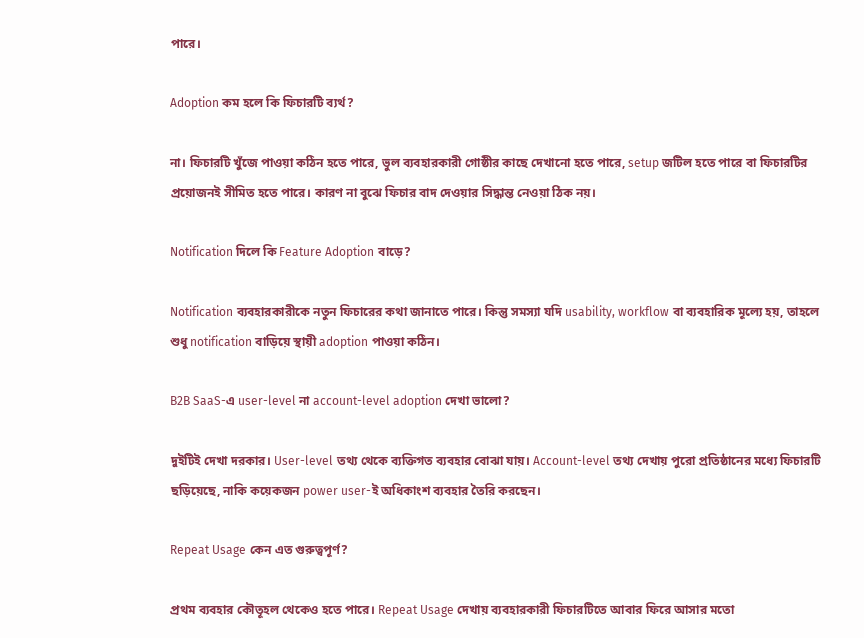পারে।

Adoption কম হলে কি ফিচারটি ব্যর্থ?

না। ফিচারটি খুঁজে পাওয়া কঠিন হতে পারে, ভুল ব্যবহারকারী গোষ্ঠীর কাছে দেখানো হতে পারে, setup জটিল হতে পারে বা ফিচারটির প্রয়োজনই সীমিত হতে পারে। কারণ না বুঝে ফিচার বাদ দেওয়ার সিদ্ধান্ত নেওয়া ঠিক নয়।

Notification দিলে কি Feature Adoption বাড়ে?

Notification ব্যবহারকারীকে নতুন ফিচারের কথা জানাতে পারে। কিন্তু সমস্যা যদি usability, workflow বা ব্যবহারিক মূল্যে হয়, তাহলে শুধু notification বাড়িয়ে স্থায়ী adoption পাওয়া কঠিন।

B2B SaaS-এ user-level না account-level adoption দেখা ভালো?

দুইটিই দেখা দরকার। User-level তথ্য থেকে ব্যক্তিগত ব্যবহার বোঝা যায়। Account-level তথ্য দেখায় পুরো প্রতিষ্ঠানের মধ্যে ফিচারটি ছড়িয়েছে, নাকি কয়েকজন power user-ই অধিকাংশ ব্যবহার তৈরি করছেন।

Repeat Usage কেন এত গুরুত্বপূর্ণ?

প্রথম ব্যবহার কৌতূহল থেকেও হতে পারে। Repeat Usage দেখায় ব্যবহারকারী ফিচারটিতে আবার ফিরে আসার মতো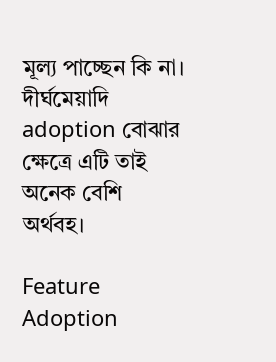মূল্য পাচ্ছেন কি না। দীর্ঘমেয়াদি adoption বোঝার ক্ষেত্রে এটি তাই অনেক বেশি অর্থবহ।

Feature Adoption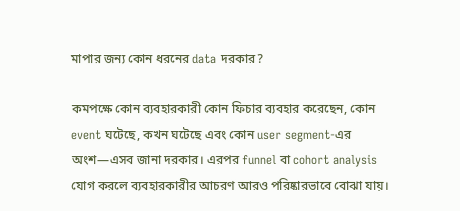মাপার জন্য কোন ধরনের data দরকার?

কমপক্ষে কোন ব্যবহারকারী কোন ফিচার ব্যবহার করেছেন, কোন event ঘটেছে, কখন ঘটেছে এবং কোন user segment-এর অংশ—এসব জানা দরকার। এরপর funnel বা cohort analysis যোগ করলে ব্যবহারকারীর আচরণ আরও পরিষ্কারভাবে বোঝা যায়।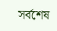সর্বশেষ